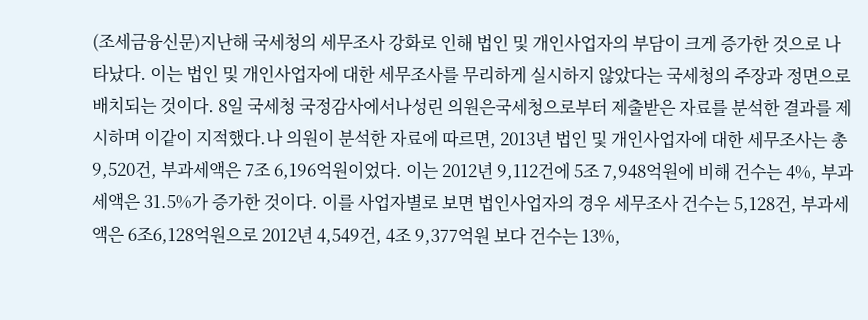(조세금융신문)지난해 국세청의 세무조사 강화로 인해 법인 및 개인사업자의 부담이 크게 증가한 것으로 나타났다. 이는 법인 및 개인사업자에 대한 세무조사를 무리하게 실시하지 않았다는 국세청의 주장과 정면으로 배치되는 것이다. 8일 국세청 국정감사에서나성린 의원은국세청으로부터 제출받은 자료를 분석한 결과를 제시하며 이같이 지적했다.나 의원이 분석한 자료에 따르면, 2013년 법인 및 개인사업자에 대한 세무조사는 총 9,520건, 부과세액은 7조 6,196억원이었다. 이는 2012년 9,112건에 5조 7,948억원에 비해 건수는 4%, 부과세액은 31.5%가 증가한 것이다. 이를 사업자별로 보면 법인사업자의 경우 세무조사 건수는 5,128건, 부과세액은 6조6,128억원으로 2012년 4,549건, 4조 9,377억원 보다 건수는 13%,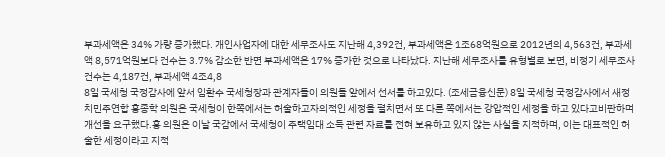부과세액은 34% 가량 증가했다. 개인사업자에 대한 세무조사도 지난해 4,392건, 부과세액은 1조68억원으로 2012년의 4,563건, 부과세액 8,571억원보다 건수는 3.7% 감소한 반면 부과세액은 17% 증가한 것으로 나타났다. 지난해 세무조사를 유형별로 보면, 비정기 세무조사 건수는 4,187건, 부과세액 4조4,8
8일 국세청 국정감사에 앞서 임환수 국세청장과 관계자들이 의원들 앞에서 선서를 하고있다. (조세금융신문) 8일 국세청 국정감사에서 새정치민주연합 홍종학 의원은 국세청이 한쪽에서는 허술하고자의적인 세정을 펼치면서 또 다른 쪽에서는 강압적인 세정을 하고 있다고비판하며 개선을 요구했다.홍 의원은 이날 국감에서 국세청이 주택임대 소득 관련 자료를 전혀 보유하고 있지 않는 사실을 지적하며, 이는 대표적인 허술한 세정이라고 지적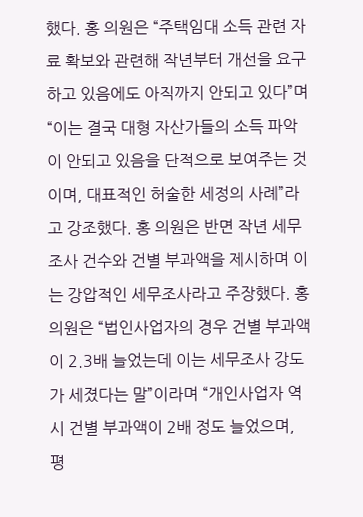했다. 홍 의원은 “주택임대 소득 관련 자료 확보와 관련해 작년부터 개선을 요구하고 있음에도 아직까지 안되고 있다”며 “이는 결국 대형 자산가들의 소득 파악이 안되고 있음을 단적으로 보여주는 것이며, 대표적인 허술한 세정의 사례”라고 강조했다. 홍 의원은 반면 작년 세무조사 건수와 건별 부과액을 제시하며 이는 강압적인 세무조사라고 주장했다. 홍 의원은 “법인사업자의 경우 건별 부과액이 2.3배 늘었는데 이는 세무조사 강도가 세졌다는 말”이라며 “개인사업자 역시 건별 부과액이 2배 정도 늘었으며, 평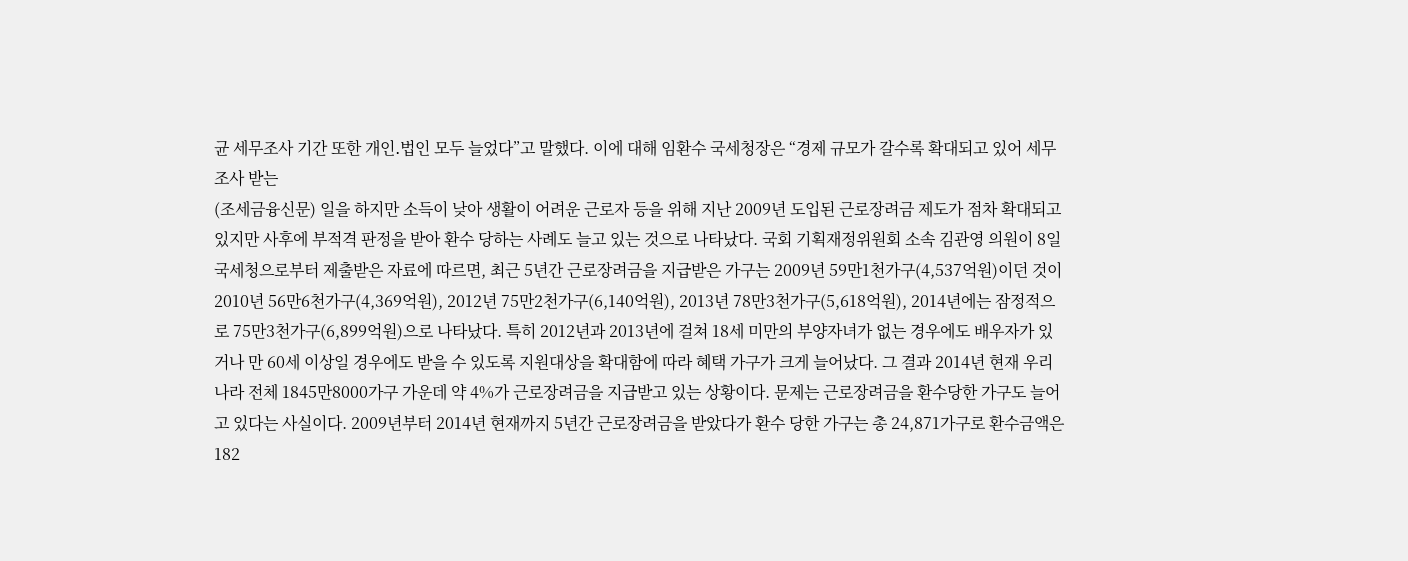균 세무조사 기간 또한 개인․법인 모두 늘었다”고 말했다. 이에 대해 임환수 국세청장은 “경제 규모가 갈수록 확대되고 있어 세무조사 받는
(조세금융신문) 일을 하지만 소득이 낮아 생활이 어려운 근로자 등을 위해 지난 2009년 도입된 근로장려금 제도가 점차 확대되고 있지만 사후에 부적격 판정을 받아 환수 당하는 사례도 늘고 있는 것으로 나타났다. 국회 기획재정위원회 소속 김관영 의원이 8일 국세청으로부터 제출받은 자료에 따르면, 최근 5년간 근로장려금을 지급받은 가구는 2009년 59만1천가구(4,537억원)이던 것이 2010년 56만6천가구(4,369억원), 2012년 75만2천가구(6,140억원), 2013년 78만3천가구(5,618억원), 2014년에는 잠정적으로 75만3천가구(6,899억원)으로 나타났다. 특히 2012년과 2013년에 걸쳐 18세 미만의 부양자녀가 없는 경우에도 배우자가 있거나 만 60세 이상일 경우에도 받을 수 있도록 지원대상을 확대함에 따라 혜택 가구가 크게 늘어났다. 그 결과 2014년 현재 우리나라 전체 1845만8000가구 가운데 약 4%가 근로장려금을 지급받고 있는 상황이다. 문제는 근로장려금을 환수당한 가구도 늘어고 있다는 사실이다. 2009년부터 2014년 현재까지 5년간 근로장려금을 받았다가 환수 당한 가구는 총 24,871가구로 환수금액은 182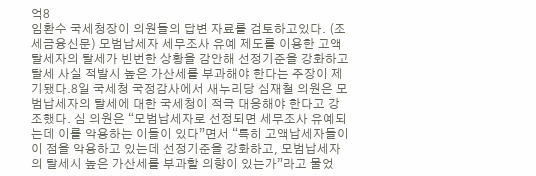억8
임환수 국세청장이 의원들의 답변 자료를 검토하고있다. (조세금융신문) 모범납세자 세무조사 유예 제도를 이용한 고액탈세자의 탈세가 빈번한 상황을 감안해 선정기준을 강화하고 탈세 사실 적발시 높은 가산세를 부과해야 한다는 주장이 제기됐다.8일 국세청 국정감사에서 새누리당 심재철 의원은 모범납세자의 탈세에 대한 국세청이 적극 대응해야 한다고 강조했다. 심 의원은 “모범납세자로 선정되면 세무조사 유예되는데 이를 악용하는 이들이 있다”면서 “특히 고액납세자들이 이 점을 악용하고 있는데 선정기준을 강화하고, 모범납세자의 탈세시 높은 가산세를 부과할 의향이 있는가”라고 물었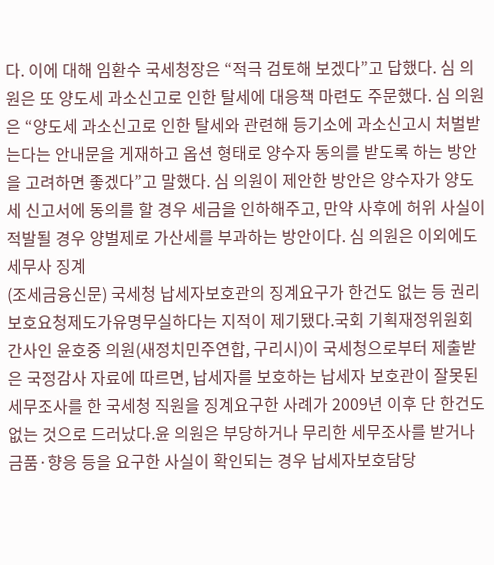다. 이에 대해 임환수 국세청장은 “적극 검토해 보겠다”고 답했다. 심 의원은 또 양도세 과소신고로 인한 탈세에 대응책 마련도 주문했다. 심 의원은 “양도세 과소신고로 인한 탈세와 관련해 등기소에 과소신고시 처벌받는다는 안내문을 게재하고 옵션 형태로 양수자 동의를 받도록 하는 방안을 고려하면 좋겠다”고 말했다. 심 의원이 제안한 방안은 양수자가 양도세 신고서에 동의를 할 경우 세금을 인하해주고, 만약 사후에 허위 사실이 적발될 경우 양벌제로 가산세를 부과하는 방안이다. 심 의원은 이외에도 세무사 징계
(조세금융신문) 국세청 납세자보호관의 징계요구가 한건도 없는 등 권리보호요청제도가유명무실하다는 지적이 제기됐다.국회 기획재정위원회 간사인 윤호중 의원(새정치민주연합, 구리시)이 국세청으로부터 제출받은 국정감사 자료에 따르면, 납세자를 보호하는 납세자 보호관이 잘못된 세무조사를 한 국세청 직원을 징계요구한 사례가 2009년 이후 단 한건도 없는 것으로 드러났다.윤 의원은 부당하거나 무리한 세무조사를 받거나 금품·향응 등을 요구한 사실이 확인되는 경우 납세자보호담당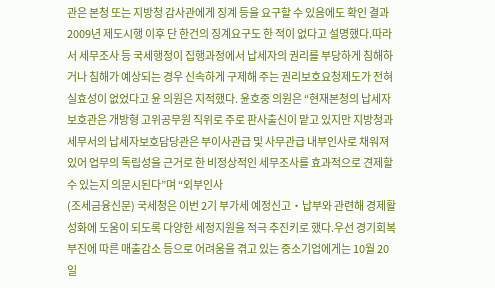관은 본청 또는 지방청 감사관에게 징계 등을 요구할 수 있음에도 확인 결과 2009년 제도시행 이후 단 한건의 징계요구도 한 적이 없다고 설명했다.따라서 세무조사 등 국세행정이 집행과정에서 납세자의 권리를 부당하게 침해하거나 침해가 예상되는 경우 신속하게 구제해 주는 권리보호요청제도가 전혀 실효성이 없었다고 윤 의원은 지적했다. 윤호중 의원은 “현재본청의 납세자보호관은 개방형 고위공무원 직위로 주로 판사출신이 맡고 있지만 지방청과 세무서의 납세자보호담당관은 부이사관급 및 사무관급 내부인사로 채워져 있어 업무의 독립성을 근거로 한 비정상적인 세무조사를 효과적으로 견제할 수 있는지 의문시된다”며 “외부인사
(조세금융신문) 국세청은 이번 2기 부가세 예정신고‧납부와 관련해 경제활성화에 도움이 되도록 다양한 세정지원을 적극 추진키로 했다.우선 경기회복 부진에 따른 매출감소 등으로 어려움을 겪고 있는 중소기업에게는 10월 20일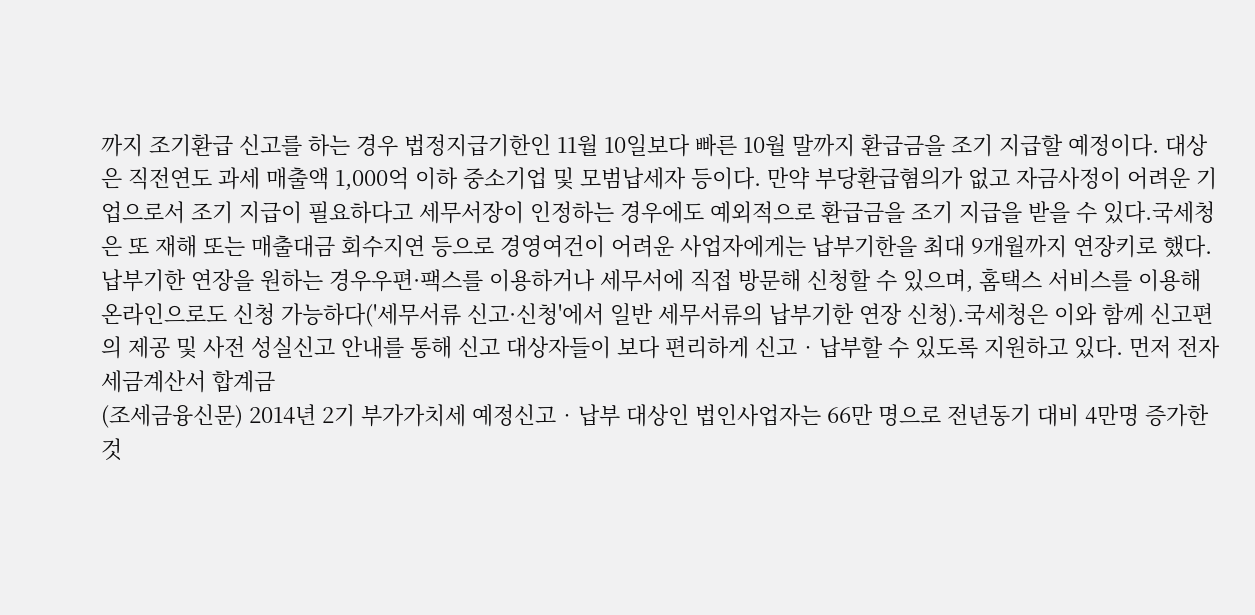까지 조기환급 신고를 하는 경우 법정지급기한인 11월 10일보다 빠른 10월 말까지 환급금을 조기 지급할 예정이다. 대상은 직전연도 과세 매출액 1,000억 이하 중소기업 및 모범납세자 등이다. 만약 부당환급혐의가 없고 자금사정이 어려운 기업으로서 조기 지급이 필요하다고 세무서장이 인정하는 경우에도 예외적으로 환급금을 조기 지급을 받을 수 있다.국세청은 또 재해 또는 매출대금 회수지연 등으로 경영여건이 어려운 사업자에게는 납부기한을 최대 9개월까지 연장키로 했다.납부기한 연장을 원하는 경우우편·팩스를 이용하거나 세무서에 직접 방문해 신청할 수 있으며, 홈택스 서비스를 이용해 온라인으로도 신청 가능하다('세무서류 신고·신청'에서 일반 세무서류의 납부기한 연장 신청).국세청은 이와 함께 신고편의 제공 및 사전 성실신고 안내를 통해 신고 대상자들이 보다 편리하게 신고‧납부할 수 있도록 지원하고 있다. 먼저 전자세금계산서 합계금
(조세금융신문) 2014년 2기 부가가치세 예정신고‧납부 대상인 법인사업자는 66만 명으로 전년동기 대비 4만명 증가한 것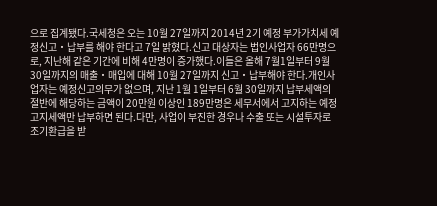으로 집계됐다.국세청은 오는 10월 27일까지 2014년 2기 예정 부가가치세 예정신고‧납부를 해야 한다고 7일 밝혔다.신고 대상자는 법인사업자 66만명으로, 지난해 같은 기간에 비해 4만명이 증가했다.이들은 올해 7월1일부터 9월 30일까지의 매출‧매입에 대해 10월 27일까지 신고‧납부해야 한다.개인사업자는 예정신고의무가 없으며, 지난 1월 1일부터 6월 30일까지 납부세액의 절반에 해당하는 금액이 20만원 이상인 189만명은 세무서에서 고지하는 예정고지세액만 납부하면 된다.다만, 사업이 부진한 경우나 수출 또는 시설투자로 조기환급을 받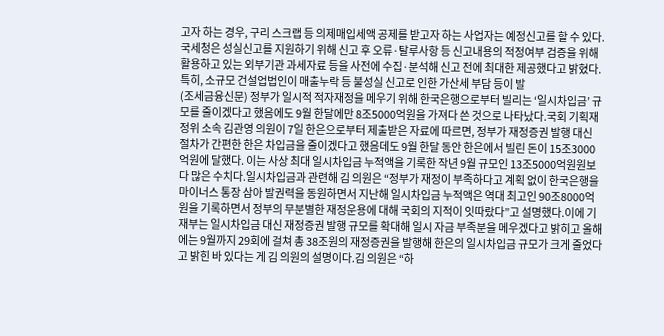고자 하는 경우, 구리 스크랩 등 의제매입세액 공제를 받고자 하는 사업자는 예정신고를 할 수 있다.국세청은 성실신고를 지원하기 위해 신고 후 오류·탈루사항 등 신고내용의 적정여부 검증을 위해 활용하고 있는 외부기관 과세자료 등을 사전에 수집·분석해 신고 전에 최대한 제공했다고 밝혔다.특히, 소규모 건설업법인이 매출누락 등 불성실 신고로 인한 가산세 부담 등이 발
(조세금융신문) 정부가 일시적 적자재정을 메우기 위해 한국은행으로부터 빌리는 ‘일시차입금’ 규모를 줄이겠다고 했음에도 9월 한달에만 8조5000억원을 가져다 쓴 것으로 나타났다.국회 기획재정위 소속 김관영 의원이 7일 한은으로부터 제출받은 자료에 따르면, 정부가 재정증권 발행 대신 절차가 간편한 한은 차입금을 줄이겠다고 했음데도 9월 한달 동안 한은에서 빌린 돈이 15조3000억원에 달했다. 이는 사상 최대 일시차입금 누적액을 기록한 작년 9월 규모인 13조5000억원원보다 많은 수치다.일시차입금과 관련해 김 의원은 “정부가 재정이 부족하다고 계획 없이 한국은행을 마이너스 통장 삼아 발권력을 동원하면서 지난해 일시차입금 누적액은 역대 최고인 90조8000억원을 기록하면서 정부의 무분별한 재정운용에 대해 국회의 지적이 잇따랐다”고 설명했다.이에 기재부는 일시차입금 대신 재정증권 발행 규모를 확대해 일시 자금 부족분을 메우겠다고 밝히고 올해에는 9월까지 29회에 걸쳐 총 38조원의 재정증권을 발행해 한은의 일시차입금 규모가 크게 줄었다고 밝힌 바 있다는 게 김 의원의 설명이다.김 의원은 “하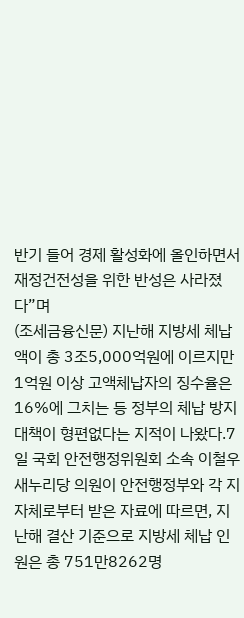반기 들어 경제 활성화에 올인하면서 재정건전성을 위한 반성은 사라졌다”며
(조세금융신문) 지난해 지방세 체납액이 총 3조5,000억원에 이르지만 1억원 이상 고액체납자의 징수율은 16%에 그치는 등 정부의 체납 방지 대책이 형편없다는 지적이 나왔다.7일 국회 안전행정위원회 소속 이철우 새누리당 의원이 안전행정부와 각 지자체로부터 받은 자료에 따르면, 지난해 결산 기준으로 지방세 체납 인원은 총 751만8262명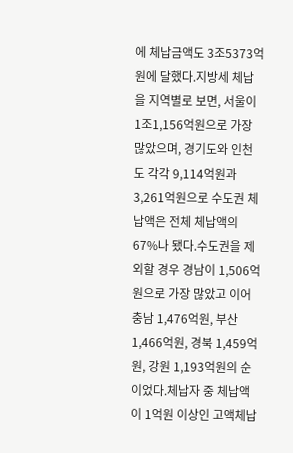에 체납금액도 3조5373억원에 달했다.지방세 체납을 지역별로 보면, 서울이 1조1,156억원으로 가장 많았으며, 경기도와 인천도 각각 9,114억원과 3,261억원으로 수도권 체납액은 전체 체납액의 67%나 됐다.수도권을 제외할 경우 경남이 1,506억원으로 가장 많았고 이어 충남 1,476억원, 부산 1,466억원, 경북 1,459억원, 강원 1,193억원의 순이었다.체납자 중 체납액이 1억원 이상인 고액체납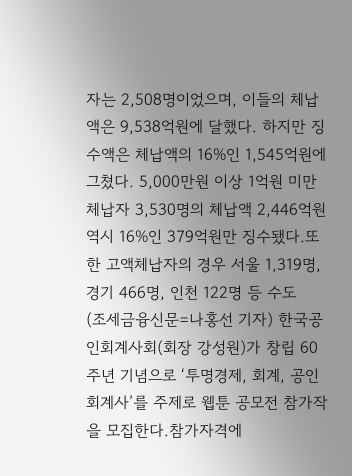자는 2,508명이었으며, 이들의 체납액은 9,538억원에 달했다. 하지만 징수액은 체납액의 16%인 1,545억원에 그쳤다. 5,000만원 이상 1억원 미만 체납자 3,530명의 체납액 2,446억원 역시 16%인 379억원만 징수됐다.또한 고액체납자의 경우 서울 1,319명, 경기 466명, 인천 122명 등 수도
(조세금융신문=나홍선 기자) 한국공인회계사회(회장 강성원)가 창립 60주년 기념으로 ‘투명경제, 회계, 공인회계사’를 주제로 웹툰 공모전 참가작을 모집한다.참가자격에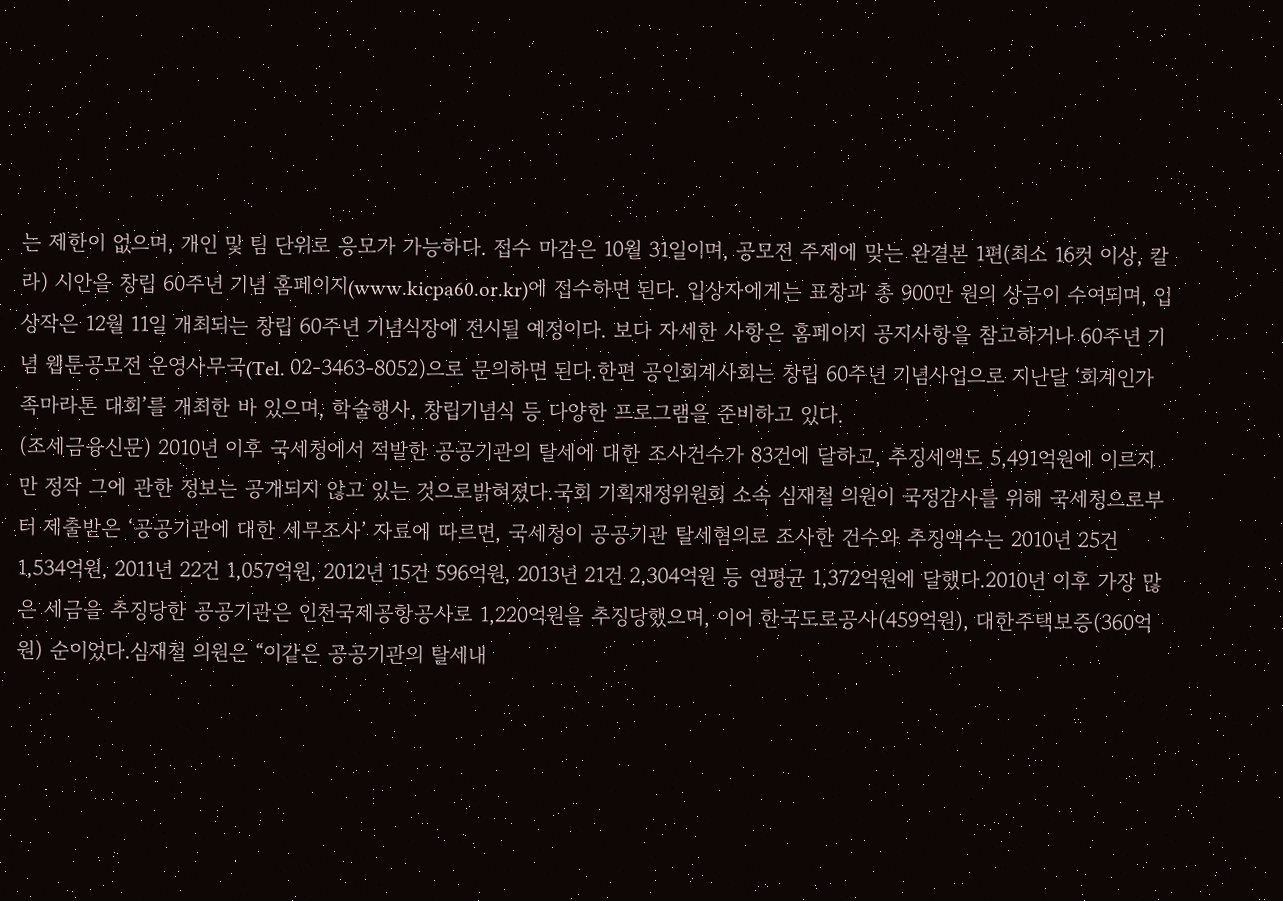는 제한이 없으며, 개인 및 팀 단위로 응모가 가능하다. 접수 마감은 10월 31일이며, 공모전 주제에 맞는 완결본 1편(최소 16컷 이상, 칼라) 시안을 창립 60주년 기념 홈페이지(www.kicpa60.or.kr)에 접수하면 된다. 입상자에게는 표창과 총 900만 원의 상금이 수여되며, 입상작은 12월 11일 개최되는 창립 60주년 기념식장에 전시될 예정이다. 보다 자세한 사항은 홈페이지 공지사항을 참고하거나 60주년 기념 웹툰공모전 운영사무국(Tel. 02-3463-8052)으로 문의하면 된다.한편 공인회계사회는 창립 60주년 기념사업으로 지난달 ‘회계인가족마라톤 대회’를 개최한 바 있으며, 학술행사, 창립기념식 등 다양한 프로그램을 준비하고 있다.
(조세금융신문) 2010년 이후 국세청에서 적발한 공공기관의 탈세에 대한 조사건수가 83건에 달하고, 추징세액도 5,491억원에 이르지만 정작 그에 관한 정보는 공개되지 않고 있는 것으로밝혀졌다.국회 기획재정위원회 소속 심재철 의원이 국정감사를 위해 국세청으로부터 제출받은 ‘공공기관에 대한 세무조사’ 자료에 따르면, 국세청이 공공기관 탈세혐의로 조사한 건수와 추징액수는 2010년 25건 1,534억원, 2011년 22건 1,057억원, 2012년 15건 596억원, 2013년 21건 2,304억원 등 연평균 1,372억원에 달했다.2010년 이후 가장 많은 세금을 추징당한 공공기관은 인천국제공항공사로 1,220억원을 추징당했으며, 이어 한국도로공사(459억원), 대한주택보증(360억원) 순이었다.심재철 의원은 “이같은 공공기관의 탈세내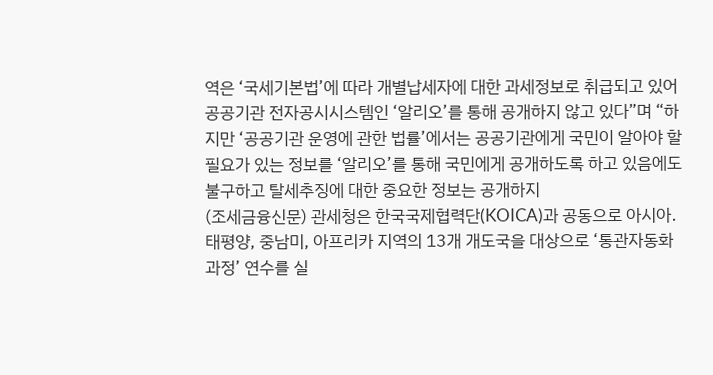역은 ‘국세기본법’에 따라 개별납세자에 대한 과세정보로 취급되고 있어 공공기관 전자공시시스템인 ‘알리오’를 통해 공개하지 않고 있다”며 “하지만 ‘공공기관 운영에 관한 법률’에서는 공공기관에게 국민이 알아야 할 필요가 있는 정보를 ‘알리오’를 통해 국민에게 공개하도록 하고 있음에도 불구하고 탈세추징에 대한 중요한 정보는 공개하지
(조세금융신문) 관세청은 한국국제협력단(KOICA)과 공동으로 아시아․태평양, 중남미, 아프리카 지역의 13개 개도국을 대상으로 ‘통관자동화 과정’ 연수를 실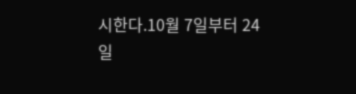시한다.10월 7일부터 24일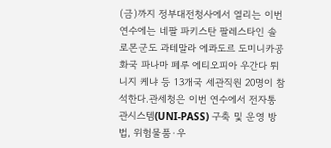(금)까지 정부대전청사에서 열리는 이번 연수에는 네팔 파키스탄 팔레스타인 솔로몬군도 과테말라 에콰도르 도미니카공화국 파나마 페루 에티오피아 우간다 튀니지 케냐 등 13개국 세관직원 20명이 참석한다.관세청은 이번 연수에서 전자통관시스템(UNI-PASS) 구축 및 운영 방법, 위험물품·우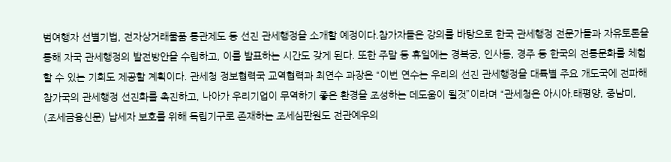범여행자 선별기법, 전자상거래물품 통관제도 등 선진 관세행정을 소개할 예정이다.참가자들은 강의를 바탕으로 한국 관세행정 전문가들과 자유토론을 통해 자국 관세행정의 발전방안을 수립하고, 이를 발표하는 시간도 갖게 된다. 또한 주말 등 휴일에는 경복궁, 인사동, 경주 등 한국의 전통문화를 체험할 수 있는 기회도 제공할 계획이다. 관세청 정보협력국 교역협력과 최연수 과장은 “이번 연수는 우리의 선진 관세행정을 대륙별 주요 개도국에 전파해 참가국의 관세행정 선진화를 촉진하고, 나아가 우리기업이 무역하기 좋은 환경을 조성하는 데도움이 될것”이라며 “관세청은 아시아․태평양, 중남미,
(조세금융신문) 납세자 보호를 위해 독립기구로 존재하는 조세심판원도 전관예우의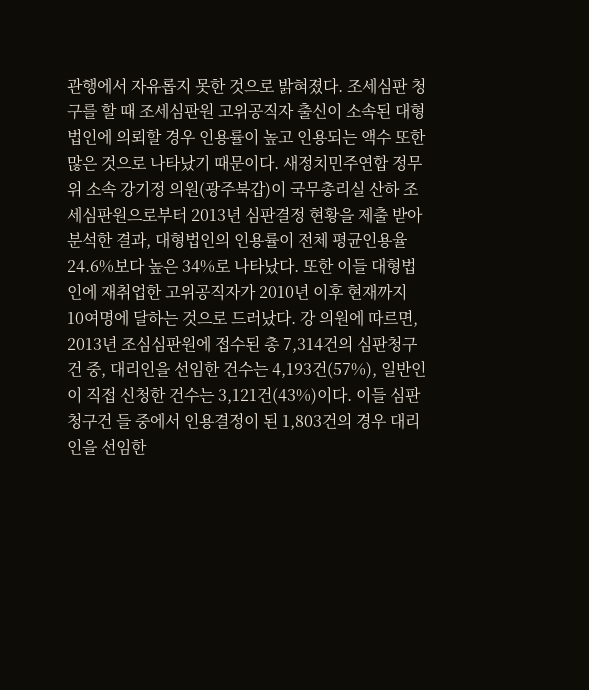관행에서 자유롭지 못한 것으로 밝혀졌다. 조세심판 청구를 할 때 조세심판원 고위공직자 출신이 소속된 대형 법인에 의뢰할 경우 인용률이 높고 인용되는 액수 또한 많은 것으로 나타났기 때문이다. 새정치민주연합 정무위 소속 강기정 의원(광주북갑)이 국무총리실 산하 조세심판원으로부터 2013년 심판결정 현황을 제출 받아 분석한 결과, 대형법인의 인용률이 전체 평균인용율 24.6%보다 높은 34%로 나타났다. 또한 이들 대형법인에 재취업한 고위공직자가 2010년 이후 현재까지 10여명에 달하는 것으로 드러났다. 강 의원에 따르면, 2013년 조심심판원에 접수된 총 7,314건의 심판청구 건 중, 대리인을 선임한 건수는 4,193건(57%), 일반인이 직접 신청한 건수는 3,121건(43%)이다. 이들 심판청구건 들 중에서 인용결정이 된 1,803건의 경우 대리인을 선임한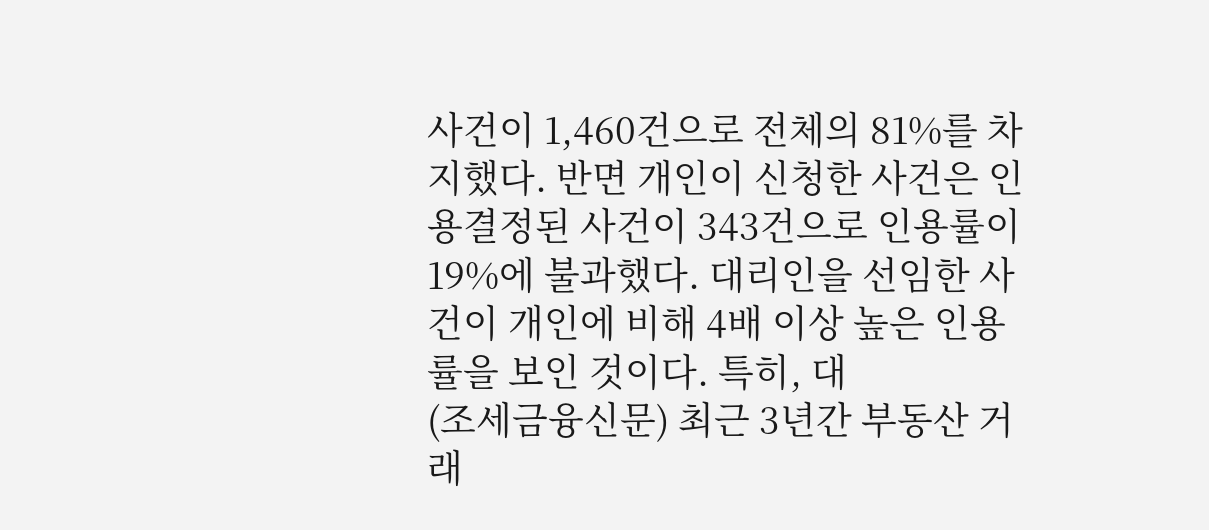사건이 1,460건으로 전체의 81%를 차지했다. 반면 개인이 신청한 사건은 인용결정된 사건이 343건으로 인용률이 19%에 불과했다. 대리인을 선임한 사건이 개인에 비해 4배 이상 높은 인용률을 보인 것이다. 특히, 대
(조세금융신문) 최근 3년간 부동산 거래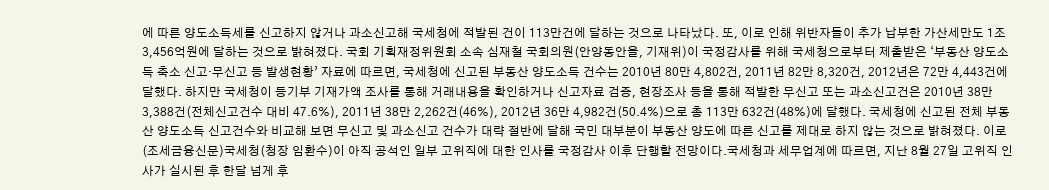에 따른 양도소득세를 신고하지 않거나 과소신고해 국세청에 적발된 건이 113만건에 달하는 것으로 나타났다. 또, 이로 인해 위반자들이 추가 납부한 가산세만도 1조 3,456억원에 달하는 것으로 밝혀졌다. 국회 기획재정위원회 소속 심재철 국회의원(안양동안을, 기재위)이 국정감사를 위해 국세청으로부터 제출받은 ‘부동산 양도소득 축소 신고·무신고 등 발생현황’ 자료에 따르면, 국세청에 신고된 부동산 양도소득 건수는 2010년 80만 4,802건, 2011년 82만 8,320건, 2012년은 72만 4,443건에 달했다. 하지만 국세청이 등기부 기재가액 조사를 통해 거래내용을 확인하거나 신고자료 검증, 현장조사 등을 통해 적발한 무신고 또는 과소신고건은 2010년 38만 3,388건(전체신고건수 대비 47.6%), 2011년 38만 2,262건(46%), 2012년 36만 4,982건(50.4%)으로 총 113만 632건(48%)에 달했다. 국세청에 신고된 전체 부동산 양도소득 신고건수와 비교해 보면 무신고 및 과소신고 건수가 대략 절반에 달해 국민 대부분이 부동산 양도에 따른 신고를 제대로 하지 않는 것으로 밝혀졌다. 이로
(조세금융신문)국세청(청장 임환수)이 아직 공석인 일부 고위직에 대한 인사를 국정감사 이후 단행할 전망이다.국세청과 세무업계에 따르면, 지난 8월 27일 고위직 인사가 실시된 후 한달 넘게 후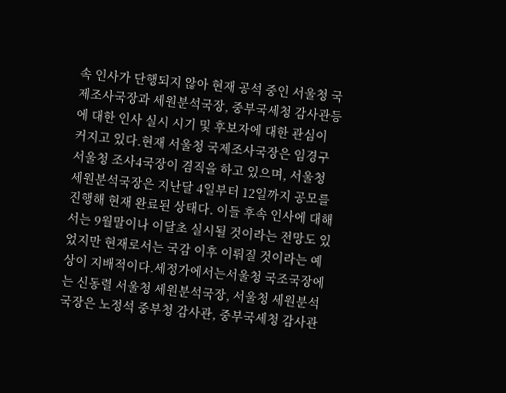속 인사가 단행되지 않아 현재 공석 중인 서울청 국제조사국장과 세원분석국장, 중부국세청 감사관등에 대한 인사 실시 시기 및 후보자에 대한 관심이 커지고 있다.현재 서울청 국제조사국장은 임경구 서울청 조사4국장이 겸직을 하고 있으며, 서울청 세원분석국장은 지난달 4일부터 12일까지 공모를 진행해 현재 완료된 상태다. 이들 후속 인사에 대해서는 9월말이나 이달초 실시될 것이라는 전망도 있었지만 현재로서는 국감 이후 이뤄질 것이라는 예상이 지배적이다.세정가에서는서울청 국조국장에는 신동렬 서울청 세원분석국장, 서울청 세원분석국장은 노정석 중부청 감사관, 중부국세청 감사관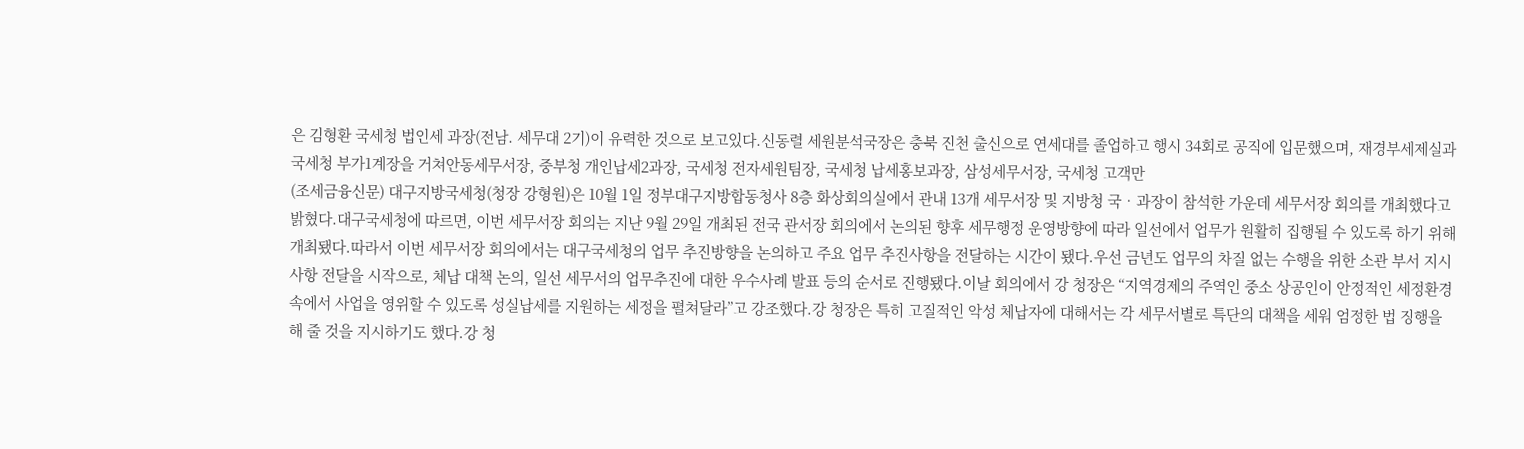은 김형환 국세청 법인세 과장(전남. 세무대 2기)이 유력한 것으로 보고있다.신동렬 세원분석국장은 충북 진천 출신으로 연세대를 졸업하고 행시 34회로 공직에 입문했으며, 재경부세제실과국세청 부가1계장을 거쳐안동세무서장, 중부청 개인납세2과장, 국세청 전자세원팀장, 국세청 납세홍보과장, 삼성세무서장, 국세청 고객만
(조세금융신문) 대구지방국세청(청장 강형원)은 10월 1일 정부대구지방합동청사 8층 화상회의실에서 관내 13개 세무서장 및 지방청 국‧과장이 참석한 가운데 세무서장 회의를 개최했다고 밝혔다.대구국세청에 따르면, 이번 세무서장 회의는 지난 9월 29일 개최된 전국 관서장 회의에서 논의된 향후 세무행정 운영방향에 따라 일선에서 업무가 원활히 집행될 수 있도록 하기 위해 개최됐다.따라서 이번 세무서장 회의에서는 대구국세청의 업무 추진방향을 논의하고 주요 업무 추진사항을 전달하는 시간이 됐다.우선 금년도 업무의 차질 없는 수행을 위한 소관 부서 지시사항 전달을 시작으로, 체납 대책 논의, 일선 세무서의 업무추진에 대한 우수사례 발표 등의 순서로 진행됐다.이날 회의에서 강 청장은 “지역경제의 주역인 중소 상공인이 안정적인 세정환경 속에서 사업을 영위할 수 있도록 성실납세를 지원하는 세정을 펼쳐달라”고 강조했다.강 청장은 특히 고질적인 악성 체납자에 대해서는 각 세무서별로 특단의 대책을 세워 엄정한 법 징행을 해 줄 것을 지시하기도 했다.강 청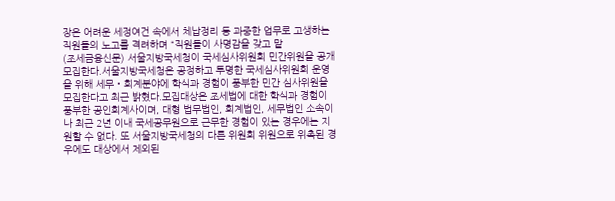장은 어려운 세정여건 속에서 체납정리 등 과중한 업무로 고생하는 직원들의 노고를 격려하며 “직원들이 사명감을 갖고 맡
(조세금융신문) 서울지방국세청이 국세심사위원회 민간위원을 공개모집한다.서울지방국세청은 공정하고 투명한 국세심사위원회 운영을 위해 세무‧회계분야에 학식과 경험이 풍부한 민간 심사위원을 모집한다고 최근 밝혔다.모집대상은 조세법에 대한 학식과 경험이 풍부한 공인회계사이며, 대형 법무법인, 회계법인, 세무법인 소속이나 최근 2년 이내 국세공무원으로 근무한 경험이 있는 경우에는 지원할 수 없다. 또 서울지방국세청의 다른 위원회 위원으로 위촉된 경우에도 대상에서 제외된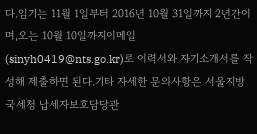다.임기는 11월 1일부터 2016년 10월 31일까지 2년간이며,오는 10월 10일까지이메일(sinyh0419@nts.go.kr)로 이력서와 자기소개서를 작성해 제출하면 된다.기타 자세한 문의사항은 서울지방국세청 납세자보호담당관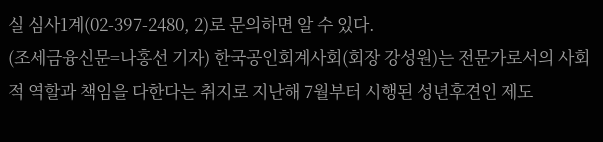실 심사1계(02-397-2480, 2)로 문의하면 알 수 있다.
(조세금융신문=나홍선 기자) 한국공인회계사회(회장 강성원)는 전문가로서의 사회적 역할과 책임을 다한다는 취지로 지난해 7월부터 시행된 성년후견인 제도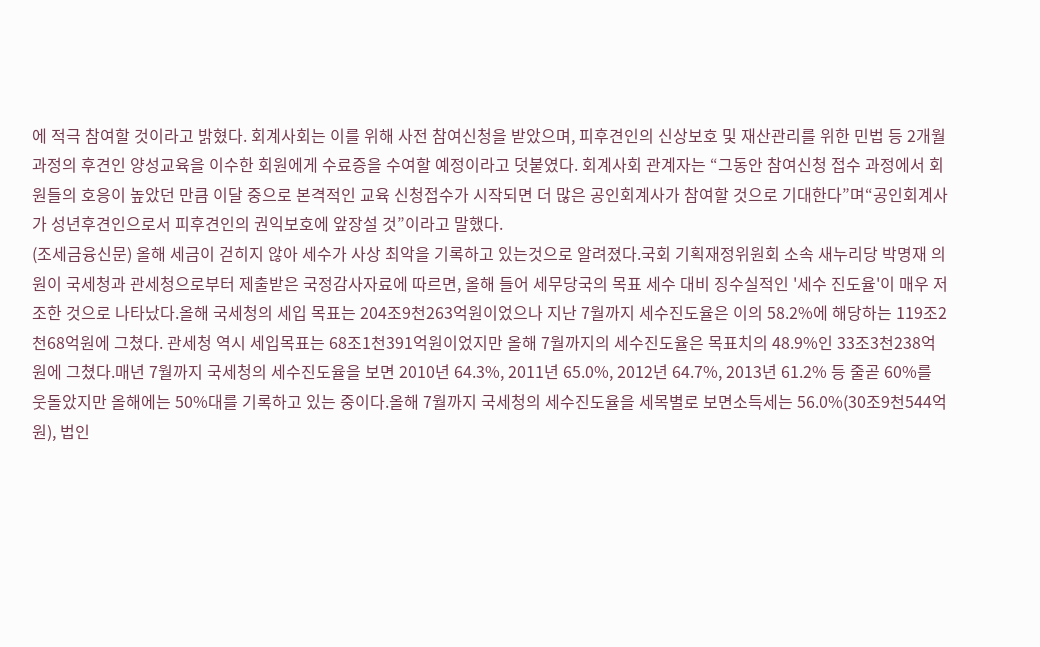에 적극 참여할 것이라고 밝혔다. 회계사회는 이를 위해 사전 참여신청을 받았으며, 피후견인의 신상보호 및 재산관리를 위한 민법 등 2개월 과정의 후견인 양성교육을 이수한 회원에게 수료증을 수여할 예정이라고 덧붙였다. 회계사회 관계자는 “그동안 참여신청 접수 과정에서 회원들의 호응이 높았던 만큼 이달 중으로 본격적인 교육 신청접수가 시작되면 더 많은 공인회계사가 참여할 것으로 기대한다”며“공인회계사가 성년후견인으로서 피후견인의 권익보호에 앞장설 것”이라고 말했다.
(조세금융신문) 올해 세금이 걷히지 않아 세수가 사상 최악을 기록하고 있는것으로 알려졌다.국회 기획재정위원회 소속 새누리당 박명재 의원이 국세청과 관세청으로부터 제출받은 국정감사자료에 따르면, 올해 들어 세무당국의 목표 세수 대비 징수실적인 '세수 진도율'이 매우 저조한 것으로 나타났다.올해 국세청의 세입 목표는 204조9천263억원이었으나 지난 7월까지 세수진도율은 이의 58.2%에 해당하는 119조2천68억원에 그쳤다. 관세청 역시 세입목표는 68조1천391억원이었지만 올해 7월까지의 세수진도율은 목표치의 48.9%인 33조3천238억원에 그쳤다.매년 7월까지 국세청의 세수진도율을 보면 2010년 64.3%, 2011년 65.0%, 2012년 64.7%, 2013년 61.2% 등 줄곧 60%를 웃돌았지만 올해에는 50%대를 기록하고 있는 중이다.올해 7월까지 국세청의 세수진도율을 세목별로 보면소득세는 56.0%(30조9천544억원), 법인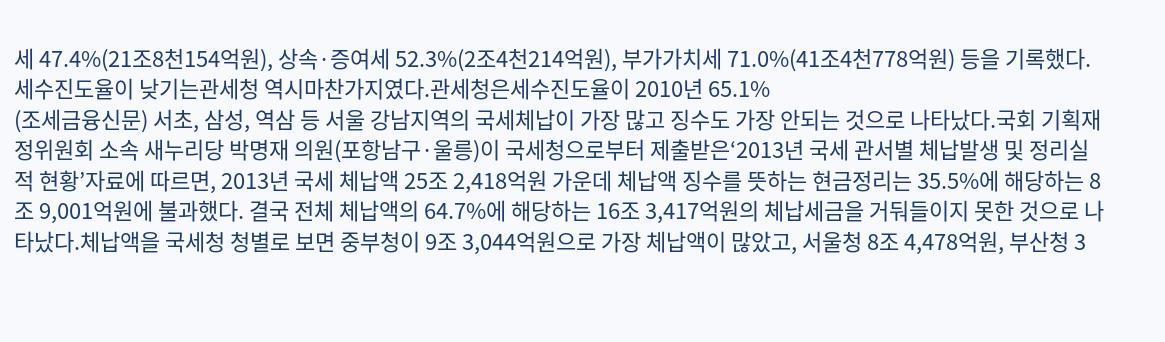세 47.4%(21조8천154억원), 상속·증여세 52.3%(2조4천214억원), 부가가치세 71.0%(41조4천778억원) 등을 기록했다.세수진도율이 낮기는관세청 역시마찬가지였다.관세청은세수진도율이 2010년 65.1%
(조세금융신문) 서초, 삼성, 역삼 등 서울 강남지역의 국세체납이 가장 많고 징수도 가장 안되는 것으로 나타났다.국회 기획재정위원회 소속 새누리당 박명재 의원(포항남구·울릉)이 국세청으로부터 제출받은‘2013년 국세 관서별 체납발생 및 정리실적 현황’자료에 따르면, 2013년 국세 체납액 25조 2,418억원 가운데 체납액 징수를 뜻하는 현금정리는 35.5%에 해당하는 8조 9,001억원에 불과했다. 결국 전체 체납액의 64.7%에 해당하는 16조 3,417억원의 체납세금을 거둬들이지 못한 것으로 나타났다.체납액을 국세청 청별로 보면 중부청이 9조 3,044억원으로 가장 체납액이 많았고, 서울청 8조 4,478억원, 부산청 3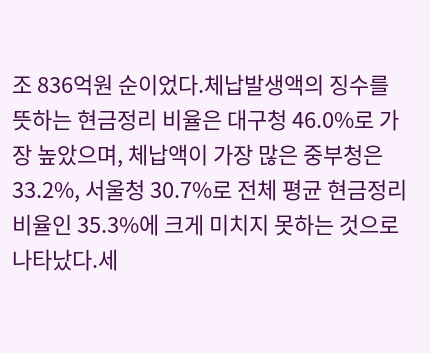조 836억원 순이었다.체납발생액의 징수를 뜻하는 현금정리 비율은 대구청 46.0%로 가장 높았으며, 체납액이 가장 많은 중부청은 33.2%, 서울청 30.7%로 전체 평균 현금정리 비율인 35.3%에 크게 미치지 못하는 것으로 나타났다.세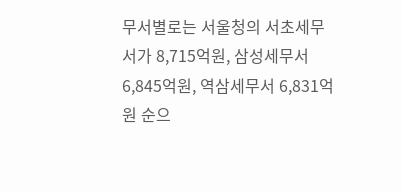무서별로는 서울청의 서초세무서가 8,715억원, 삼성세무서 6,845억원, 역삼세무서 6,831억원 순으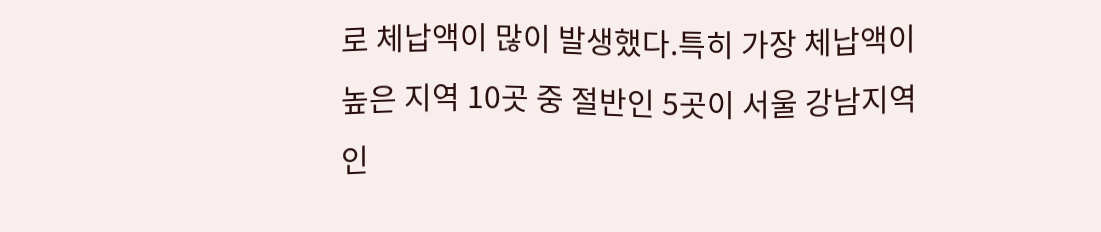로 체납액이 많이 발생했다.특히 가장 체납액이 높은 지역 10곳 중 절반인 5곳이 서울 강남지역인